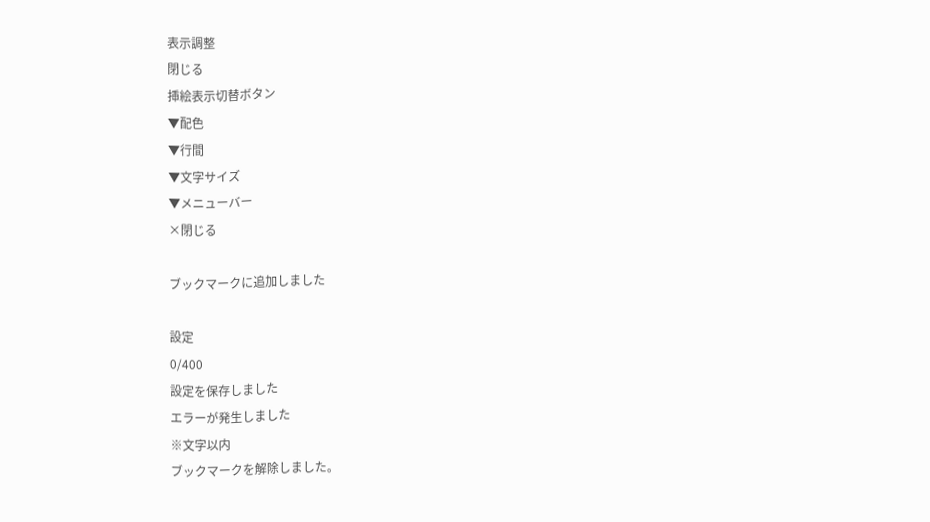表示調整
閉じる
挿絵表示切替ボタン
▼配色
▼行間
▼文字サイズ
▼メニューバー
×閉じる

ブックマークに追加しました

設定
0/400
設定を保存しました
エラーが発生しました
※文字以内
ブックマークを解除しました。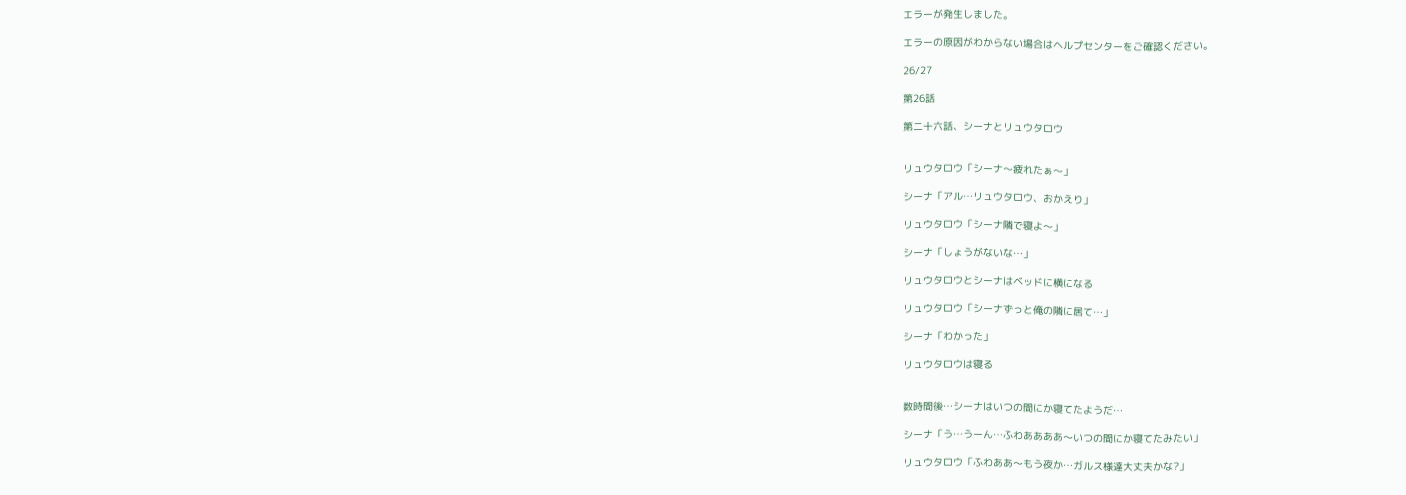エラーが発生しました。

エラーの原因がわからない場合はヘルプセンターをご確認ください。

26/27

第26話

第二十六話、シーナとリュウタロウ


リュウタロウ「シーナ〜疲れたぁ〜」

シーナ「アル…リュウタロウ、おかえり」

リュウタロウ「シーナ隣で寝よ〜」

シーナ「しょうがないな…」

リュウタロウとシーナはベッドに横になる

リュウタロウ「シーナずっと俺の隣に居て…」

シーナ「わかった」

リュウタロウは寝る


数時間後…シーナはいつの間にか寝てたようだ…

シーナ「う…うーん…ふわああああ〜いつの間にか寝てたみたい」

リュウタロウ「ふわああ〜もう夜か…ガルス様達大丈夫かな?」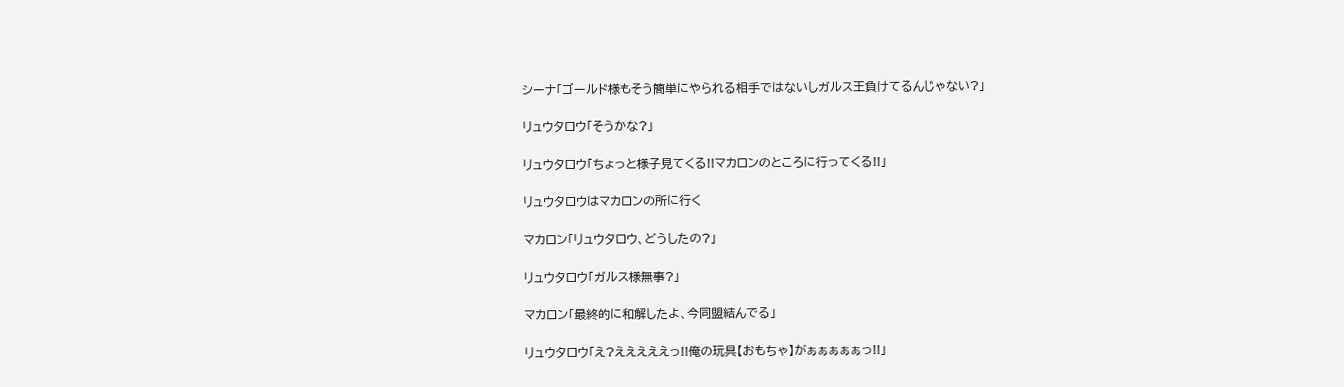シーナ「ゴールド様もそう簡単にやられる相手ではないしガルス王負けてるんじゃない?」

リュウタロウ「そうかな?」

リュウタロウ「ちょっと様子見てくる!!マカロンのところに行ってくる!!」

リュウタロウはマカロンの所に行く

マカロン「リュウタロウ、どうしたの?」

リュウタロウ「ガルス様無事?」

マカロン「最終的に和解したよ、今同盟結んでる」

リュウタロウ「え?えええええっ!!俺の玩具【おもちゃ】がぁぁぁぁぁっ!!」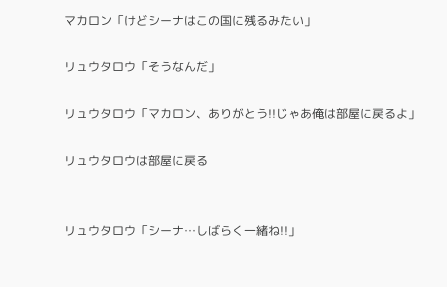マカロン「けどシーナはこの国に残るみたい」

リュウタロウ「そうなんだ」

リュウタロウ「マカロン、ありがとう!!じゃあ俺は部屋に戻るよ」

リュウタロウは部屋に戻る


リュウタロウ「シーナ…しばらく一緒ね!!」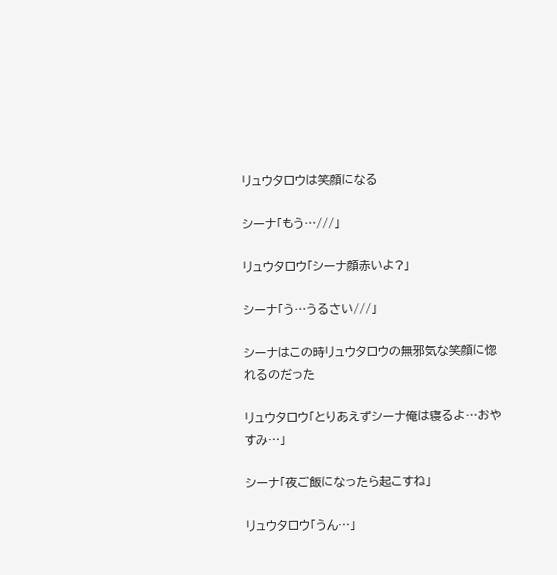リュウタロウは笑顔になる

シーナ「もう…///」

リュウタロウ「シーナ顔赤いよ?」

シーナ「う…うるさい///」

シーナはこの時リュウタロウの無邪気な笑顔に惚れるのだった

リュウタロウ「とりあえずシーナ俺は寝るよ…おやすみ…」

シーナ「夜ご飯になったら起こすね」

リュウタロウ「うん…」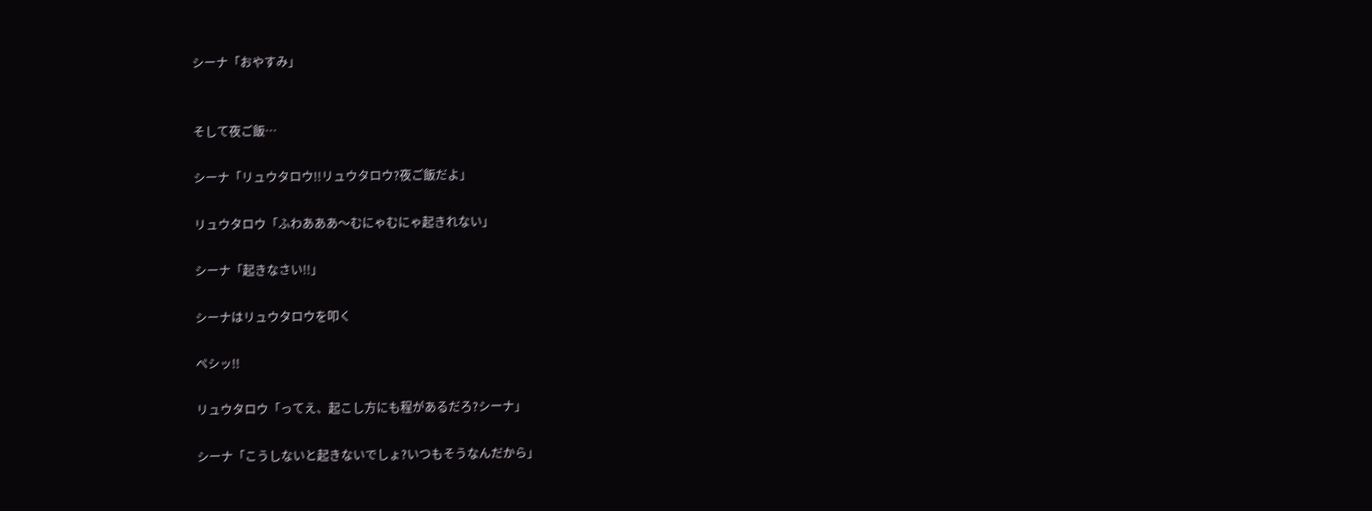シーナ「おやすみ」


そして夜ご飯…

シーナ「リュウタロウ!!リュウタロウ?夜ご飯だよ」

リュウタロウ「ふわあああ〜むにゃむにゃ起きれない」

シーナ「起きなさい!!」

シーナはリュウタロウを叩く

ペシッ!!

リュウタロウ「ってえ、起こし方にも程があるだろ?シーナ」

シーナ「こうしないと起きないでしょ?いつもそうなんだから」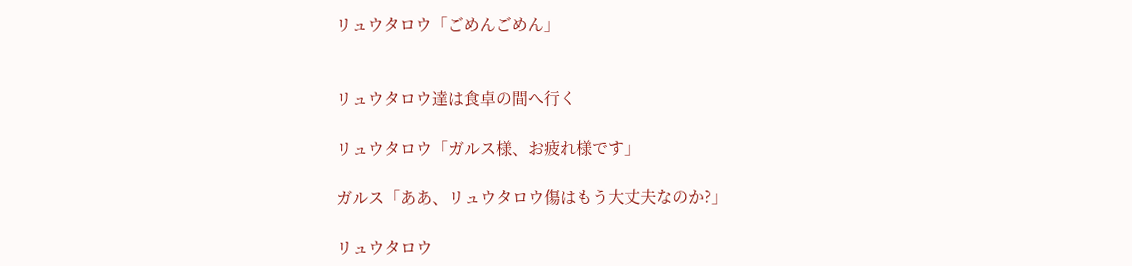リュウタロウ「ごめんごめん」


リュウタロウ達は食卓の間へ行く

リュウタロウ「ガルス様、お疲れ様です」

ガルス「ああ、リュウタロウ傷はもう大丈夫なのか?」

リュウタロウ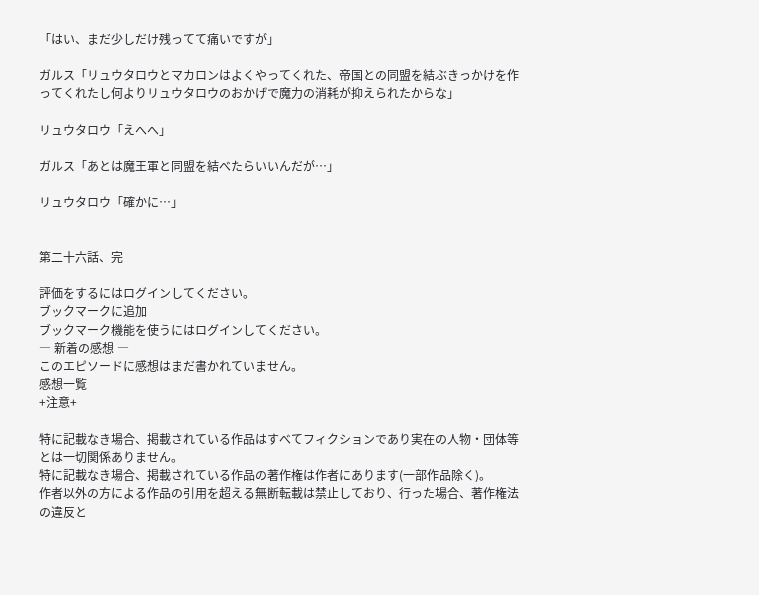「はい、まだ少しだけ残ってて痛いですが」

ガルス「リュウタロウとマカロンはよくやってくれた、帝国との同盟を結ぶきっかけを作ってくれたし何よりリュウタロウのおかげで魔力の消耗が抑えられたからな」

リュウタロウ「えへへ」

ガルス「あとは魔王軍と同盟を結べたらいいんだが…」

リュウタロウ「確かに…」


第二十六話、完

評価をするにはログインしてください。
ブックマークに追加
ブックマーク機能を使うにはログインしてください。
― 新着の感想 ―
このエピソードに感想はまだ書かれていません。
感想一覧
+注意+

特に記載なき場合、掲載されている作品はすべてフィクションであり実在の人物・団体等とは一切関係ありません。
特に記載なき場合、掲載されている作品の著作権は作者にあります(一部作品除く)。
作者以外の方による作品の引用を超える無断転載は禁止しており、行った場合、著作権法の違反と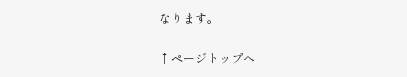なります。

↑ページトップへ